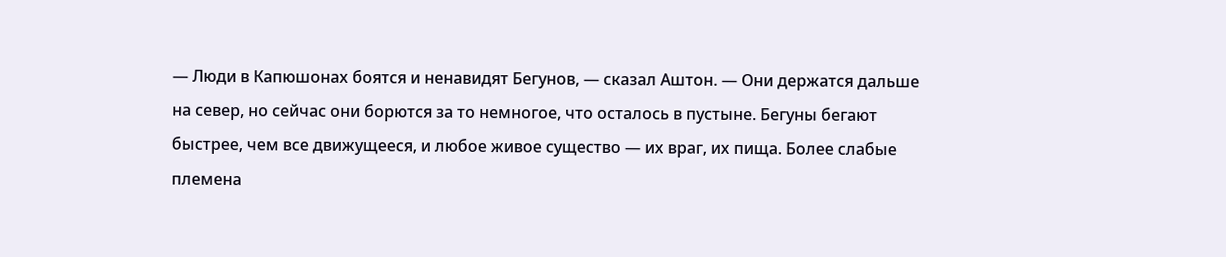— Люди в Капюшонах боятся и ненавидят Бегунов, — сказал Аштон. — Они держатся дальше на север, но сейчас они борются за то немногое, что осталось в пустыне. Бегуны бегают быстрее, чем все движущееся, и любое живое существо — их враг, их пища. Более слабые племена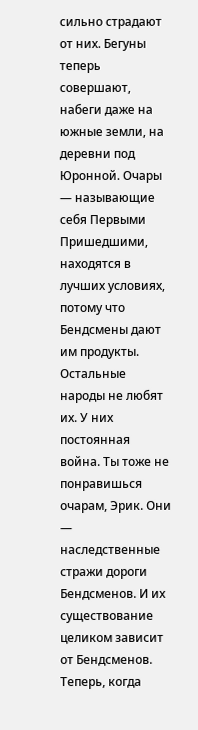сильно страдают от них. Бегуны теперь совершают, набеги даже на южные земли, на деревни под Юронной. Очары — называющие себя Первыми Пришедшими, находятся в лучших условиях, потому что Бендсмены дают им продукты. Остальные народы не любят их. У них постоянная война. Ты тоже не понравишься очарам, Эрик. Они — наследственные стражи дороги Бендсменов. И их существование целиком зависит от Бендсменов. Теперь, когда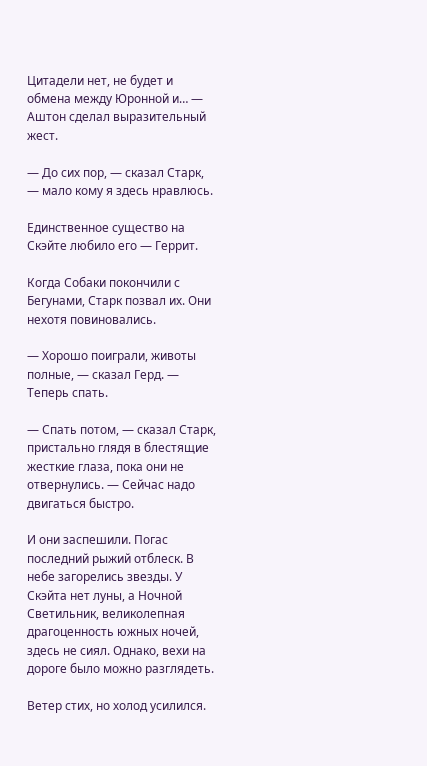Цитадели нет, не будет и обмена между Юронной и… — Аштон сделал выразительный жест.

— До сих пор, — сказал Старк, — мало кому я здесь нравлюсь.

Единственное существо на Скэйте любило его — Геррит.

Когда Собаки покончили с Бегунами, Старк позвал их. Они нехотя повиновались.

— Хорошо поиграли, животы полные, — сказал Герд. — Теперь спать.

— Спать потом, — сказал Старк, пристально глядя в блестящие жесткие глаза, пока они не отвернулись. — Сейчас надо двигаться быстро.

И они заспешили. Погас последний рыжий отблеск. В небе загорелись звезды. У Скэйта нет луны, а Ночной Светильник, великолепная драгоценность южных ночей, здесь не сиял. Однако, вехи на дороге было можно разглядеть.

Ветер стих, но холод усилился.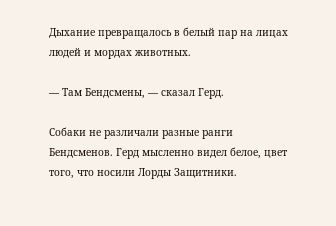Дыхание превращалось в белый пар на лицах людей и мордах животных.

— Там Бендсмены, — сказал Герд.

Собаки не различали разные ранги Бендсменов. Герд мысленно видел белое, цвет того, что носили Лорды Защитники.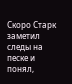Скоро Старк заметил следы на песке и понял,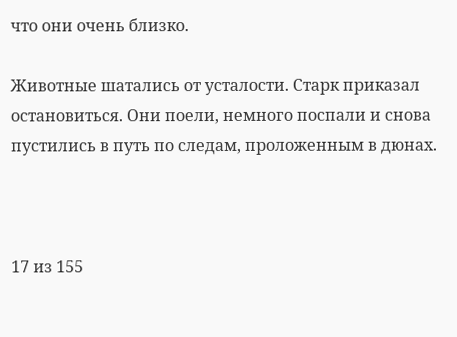что они очень близко.

Животные шатались от усталости. Старк приказал остановиться. Они поели, немного поспали и снова пустились в путь по следам, проложенным в дюнах.



17 из 155